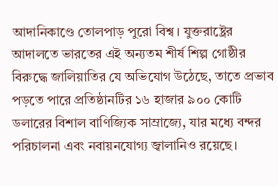আদানিকাণ্ডে তোলপাড় পুরো বিশ্ব। যুক্তরাষ্ট্রের আদালতে ভারতের এই অন্যতম শীর্ষ শিল্প গোষ্ঠীর বিরুদ্ধে জালিয়াতির যে অভিযোগ উঠেছে, তাতে প্রভাব পড়তে পারে প্রতিষ্ঠানটির ১৬ হাজার ৯০০ কোটি ডলারের বিশাল বাণিজ্যিক সাম্রাজ্যে, যার মধ্যে বন্দর পরিচালনা এবং নবায়নযোগ্য জ্বালানিও রয়েছে।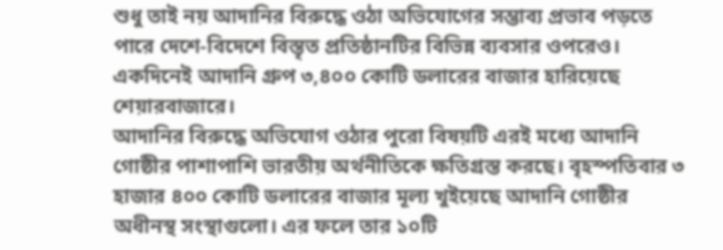শুধু তাই নয় আদানির বিরুদ্ধে ওঠা অভিযোগের সম্ভাব্য প্রভাব পড়তে পারে দেশে-বিদেশে বিস্তৃত প্রতিষ্ঠানটির বিভিন্ন ব্যবসার ওপরেও। একদিনেই আদানি গ্রুপ ৩,৪০০ কোটি ডলারের বাজার হারিয়েছে শেয়ারবাজারে।
আদানির বিরুদ্ধে অভিযোগ ওঠার পুরো বিষয়টি এরই মধ্যে আদানি গোষ্ঠীর পাশাপাশি ভারতীয় অর্থনীতিকে ক্ষতিগ্রস্ত করছে। বৃহস্পতিবার ৩ হাজার ৪০০ কোটি ডলারের বাজার মূল্য খুইয়েছে আদানি গোষ্ঠীর অধীনস্থ সংস্থাগুলো। এর ফলে তার ১০টি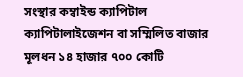সংস্থার কম্বাইন্ড ক্যাপিটাল ক্যাপিটালাইজেশন বা সম্মিলিত বাজার মূলধন ১৪ হাজার ৭০০ কোটি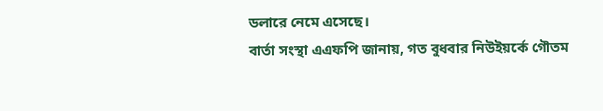ডলারে নেমে এসেছে।
বার্তা সংস্থা এএফপি জানায়, গত বুধবার নিউইয়র্কে গৌতম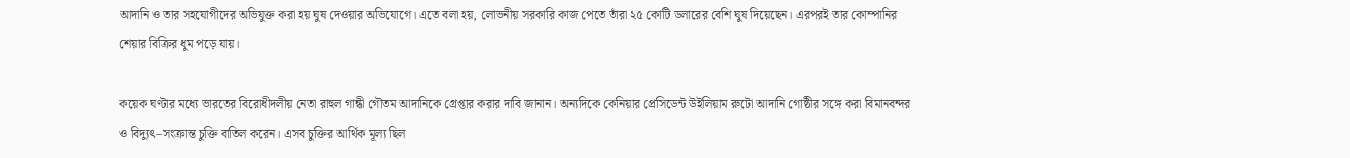আদানি ও তার সহযোগীদের অভিযুক্ত করা হয় ঘুষ দেওয়ার অভিযোগে। এতে বলা হয়, লোভনীয় সরকারি কাজ পেতে তাঁরা ২৫ কোটি ডলারের বেশি ঘুষ দিয়েছেন। এরপরই তার কোম্পানির শেয়ার বিক্রির ধুম পড়ে যায়।

কয়েক ঘণ্টার মধ্যে ভারতের বিরোধীদলীয় নেতা রাহুল গান্ধী গৌতম আদানিকে গ্রেপ্তার করার দাবি জানান। অন্যদিকে কেনিয়ার প্রেসিডেন্ট উইলিয়াম রুটো আদানি গোষ্ঠীর সঙ্গে করা বিমানবন্দর ও বিদ্যুৎ–সংক্রান্ত চুক্তি বাতিল করেন। এসব চুক্তির আর্থিক মূল্য ছিল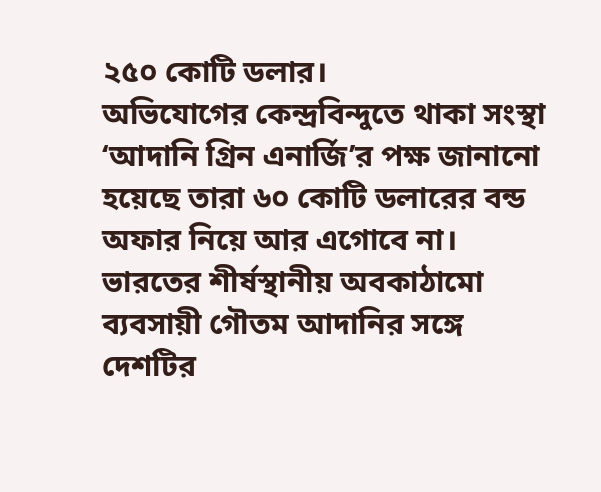২৫০ কোটি ডলার।
অভিযোগের কেন্দ্রবিন্দুতে থাকা সংস্থা ‘আদানি গ্রিন এনার্জি’র পক্ষ জানানো হয়েছে তারা ৬০ কোটি ডলারের বন্ড অফার নিয়ে আর এগোবে না।
ভারতের শীর্ষস্থানীয় অবকাঠামো ব্যবসায়ী গৌতম আদানির সঙ্গে দেশটির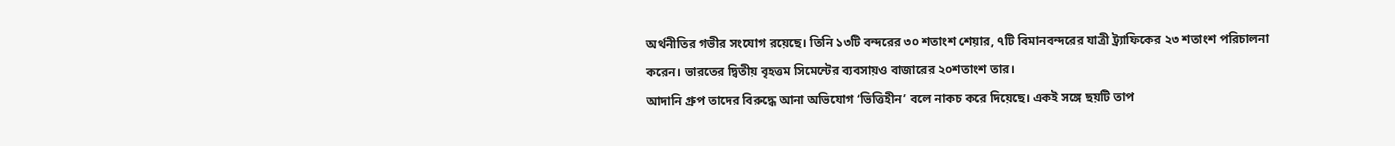অর্থনীতির গভীর সংযোগ রয়েছে। তিনি ১৩টি বন্দরের ৩০ শতাংশ শেয়ার, ৭টি বিমানবন্দরের যাত্রী ট্র্যাফিকের ২৩ শতাংশ পরিচালনা করেন। ভারতের দ্বিতীয় বৃহত্তম সিমেন্টের ব্যবসায়ও বাজারের ২০শতাংশ তার।
আদানি গ্রুপ তাদের বিরুদ্ধে আনা অভিযোগ ‘ভিত্তিহীন’ বলে নাকচ করে দিয়েছে। একই সঙ্গে ছয়টি তাপ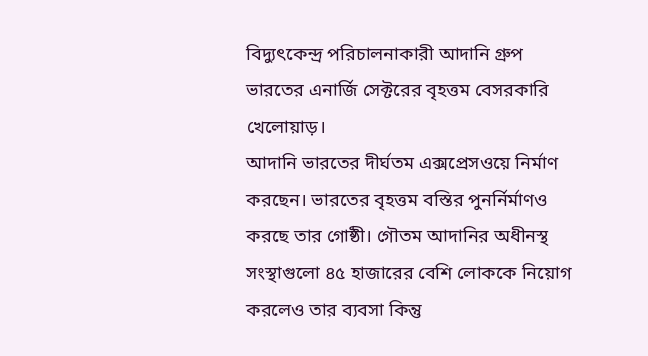বিদ্যুৎকেন্দ্র পরিচালনাকারী আদানি গ্রুপ ভারতের এনার্জি সেক্টরের বৃহত্তম বেসরকারি খেলোয়াড়।
আদানি ভারতের দীর্ঘতম এক্সপ্রেসওয়ে নির্মাণ করছেন। ভারতের বৃহত্তম বস্তির পুনর্নির্মাণও করছে তার গোষ্ঠী। গৌতম আদানির অধীনস্থ সংস্থাগুলো ৪৫ হাজারের বেশি লোককে নিয়োগ করলেও তার ব্যবসা কিন্তু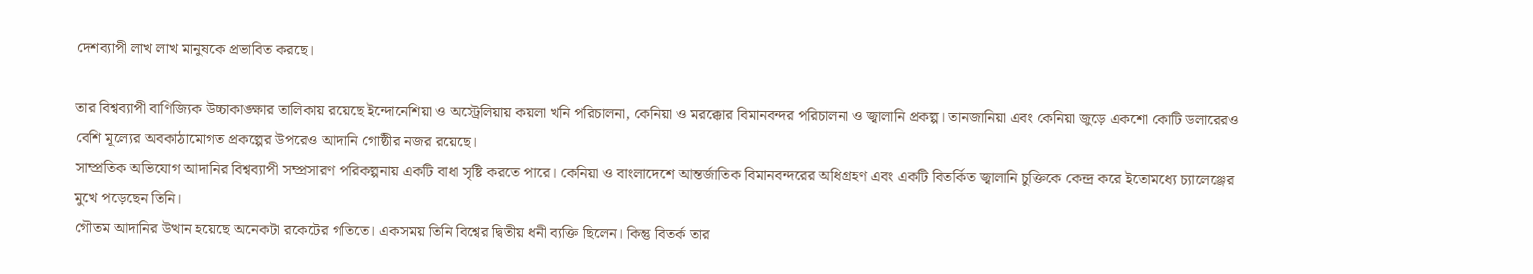দেশব্যাপী লাখ লাখ মানুষকে প্রভাবিত করছে।

তার বিশ্বব্যাপী বাণিজ্যিক উচ্চাকাঙ্ক্ষার তালিকায় রয়েছে ইন্দোনেশিয়া ও অস্ট্রেলিয়ায় কয়লা খনি পরিচালনা, কেনিয়া ও মরক্কোর বিমানবন্দর পরিচালনা ও জ্বালানি প্রকল্প। তানজানিয়া এবং কেনিয়া জুড়ে একশো কোটি ডলারেরও বেশি মূল্যের অবকাঠামোগত প্রকল্পের উপরেও আদানি গোষ্ঠীর নজর রয়েছে।
সাম্প্রতিক অভিযোগ আদানির বিশ্বব্যাপী সম্প্রসারণ পরিকল্পনায় একটি বাধা সৃষ্টি করতে পারে। কেনিয়া ও বাংলাদেশে আন্তর্জাতিক বিমানবন্দরের অধিগ্রহণ এবং একটি বিতর্কিত জ্বালানি চুক্তিকে কেন্দ্র করে ইতোমধ্যে চ্যালেঞ্জের মুখে পড়েছেন তিনি।
গৌতম আদানির উত্থান হয়েছে অনেকটা রকেটের গতিতে। একসময় তিনি বিশ্বের দ্বিতীয় ধনী ব্যক্তি ছিলেন। কিন্তু বিতর্ক তার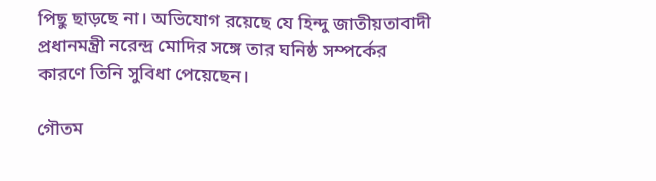পিছু ছাড়ছে না। অভিযোগ রয়েছে যে হিন্দু জাতীয়তাবাদী প্রধানমন্ত্রী নরেন্দ্র মোদির সঙ্গে তার ঘনিষ্ঠ সম্পর্কের কারণে তিনি সুবিধা পেয়েছেন।

গৌতম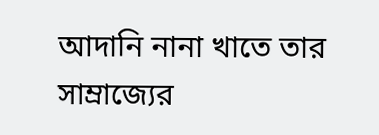আদানি নানা খাতে তার সাম্রাজ্যের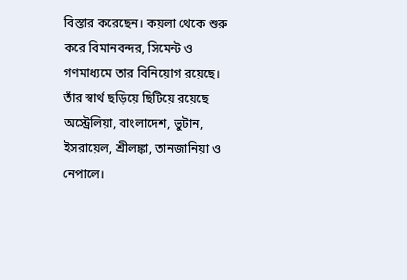বিস্তার করেছেন। কয়লা থেকে শুরু করে বিমানবন্দর, সিমেন্ট ও গণমাধ্যমে তার বিনিয়োগ রয়েছে। তাঁর স্বার্থ ছড়িয়ে ছিটিয়ে রয়েছে অস্ট্রেলিয়া, বাংলাদেশ, ভুটান, ইসরায়েল, শ্রীলঙ্কা, তানজানিয়া ও নেপালে।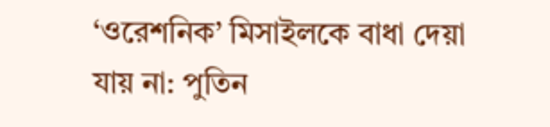‘ওরেশনিক’ মিসাইলকে বাধা দেয়া যায় না: পুতিন